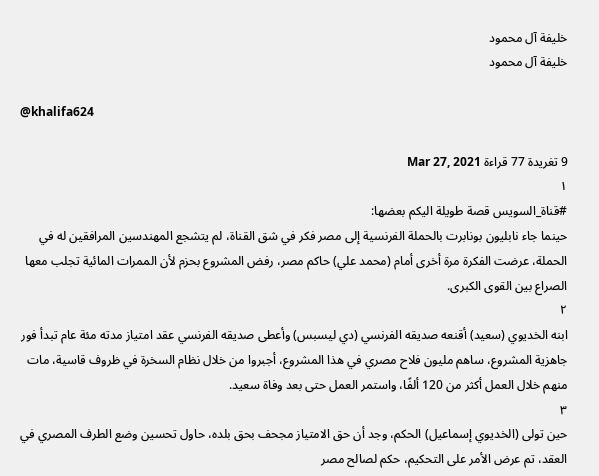خليفة آل محمود
خليفة آل محمود

@khalifa624

9 تغريدة 77 قراءة Mar 27, 2021
١
#قناة_السويس قصة طويلة اليكم بعضها:
حينما جاء نابليون بونابرت بالحملة الفرنسية إلى مصر فكر في شق القناة، لم يتشجع المهندسين المرافقين له في الحملة، عرضت الفكرة مرة أخرى أمام (محمد علي) حاكم مصر، رفض المشروع بحزم لأن الممرات المائية تجلب معها الصراع بين القوى الكبرى.
٢
ابنه الخديوي (سعيد) أقنعه صديقه الفرنسي (دي ليسبس) وأعطى صديقه الفرنسي عقد امتياز مدته مئة عام تبدأ فور جاهزية المشروع، ساهم مليون فلاح مصري في هذا المشروع، أجبروا من خلال نظام السخرة في ظروف قاسية، مات منهم خلال العمل أكثر من 120 ألفًا، واستمر العمل حتى بعد وفاة سعيد.
٣
حين تولى (الخديوي إسماعيل) الحكم، وجد أن حق الامتياز مجحف بحق بلده، حاول تحسين وضع الطرف المصري في العقد، تم عرض الأمر على التحكيم، حكم لصالح مصر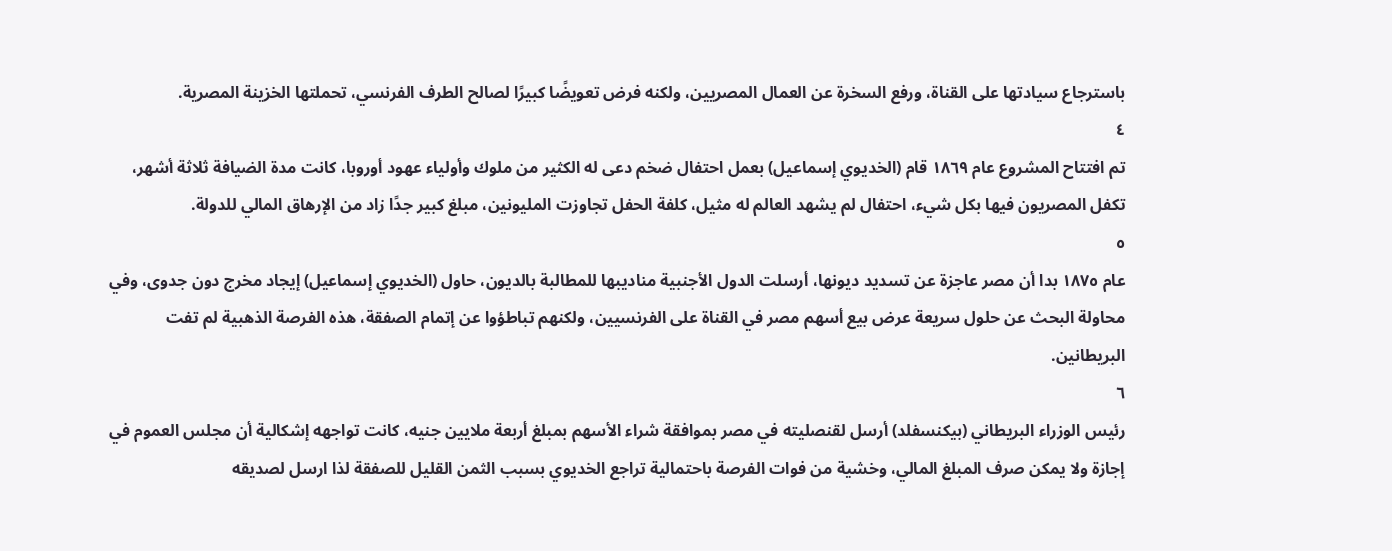باسترجاع سيادتها على القناة، ورفع السخرة عن العمال المصريين، ولكنه فرض تعويضًا كبيرًا لصالح الطرف الفرنسي، تحملتها الخزينة المصرية.
٤
تم افتتاح المشروع عام ١٨٦٩ قام (الخديوي إسماعيل) بعمل احتفال ضخم دعى له الكثير من ملوك وأولياء عهود أوروبا، كانت مدة الضيافة ثلاثة أشهر، تكفل المصريون فيها بكل شيء، احتفال لم يشهد العالم له مثيل، كلفة الحفل تجاوزت المليونين، مبلغ كبير جدًا زاد من الإرهاق المالي للدولة.
٥
عام ١٨٧٥ بدا أن مصر عاجزة عن تسديد ديونها، أرسلت الدول الأجنبية مناديبها للمطالبة بالديون، حاول (الخديوي إسماعيل) إيجاد مخرج دون جدوى، وفي محاولة البحث عن حلول سريعة عرض بيع أسهم مصر في القناة على الفرنسيين، ولكنهم تباطؤوا عن إتمام الصفقة، هذه الفرصة الذهبية لم تفت البريطانين.
٦
رئيس الوزراء البريطاني (بيكنسفلد) أرسل لقنصليته في مصر بموافقة شراء الأسهم بمبلغ أربعة ملايين جنيه، كانت تواجهه إشكالية أن مجلس العموم في إجازة ولا يمكن صرف المبلغ المالي، وخشية من فوات الفرصة باحتمالية تراجع الخديوي بسبب الثمن القليل للصفقة لذا ارسل لصديقه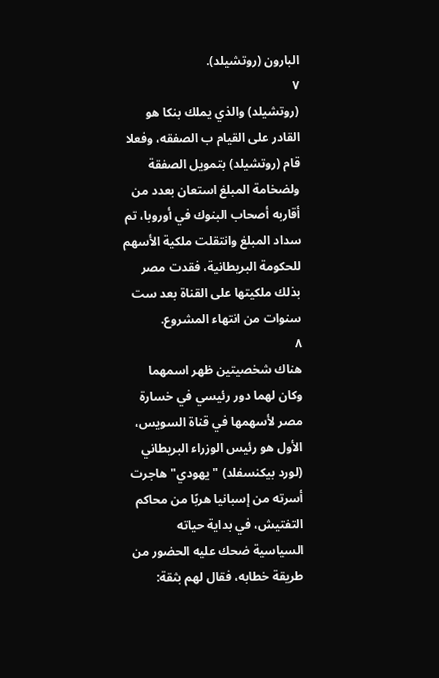البارون (روتشيلد).
٧
(روتشيلد) والذي يملك بنكا هو القادر على القيام ب الصفقه، وفعلا قام (روتشيلد) بتمويل الصفقة ولضخامة المبلغ استعان بعدد من أقاربه أصحاب البنوك في أوروبا، تم سداد المبلغ وانتقلت ملكية الأسهم للحكومة البريطانية، فقدت مصر بذلك ملكيتها على القناة بعد ست سنوات من انتهاء المشروع.
٨
هناك شخصيتين ظهر اسمهما وكان لهما دور رئيسي في خسارة مصر لأسهمها في قناة السويس، الأول هو رئيس الوزراء البريطاني (لورد بيكنسفلد) "يهودي" هاجرت أسرته من إسبانيا هربًا من محاكم التفتيش، في بداية حياته السياسية ضحك عليه الحضور من طريقة خطابه، فقال لهم بثقة: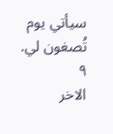سيأتي يوم تُصغون لي.
٩
الاخر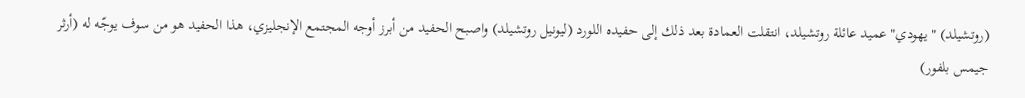(روتشيلد) "يهودي" عميد عائلة روتشيلد، انتقلت العمادة بعد ذلك إلى حفيده اللورد (ليونيل روتشيلد) واصبح الحفيد من أبرز أوجه المجتمع الإنجليزي، هذا الحفيد هو من سوف يوجّه له (أرثر جيمس بلفور)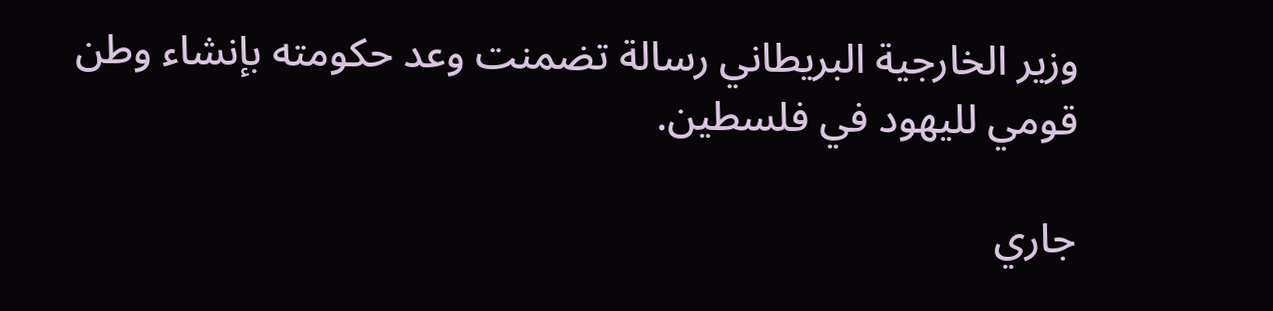وزير الخارجية البريطاني رسالة تضمنت وعد حكومته بإنشاء وطن قومي لليهود في فلسطين.

جاري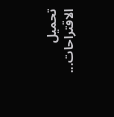تحميل الاقتراحات...